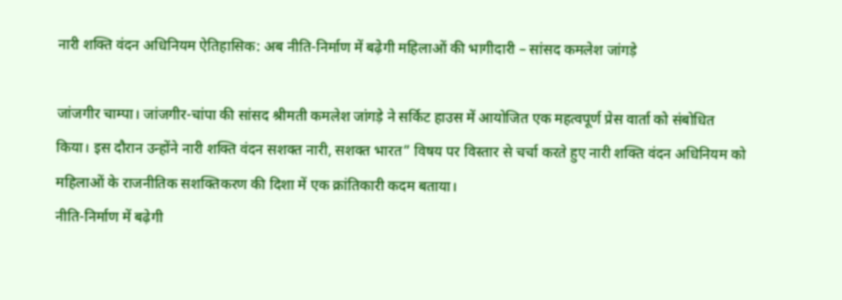नारी शक्ति वंदन अधिनियम ऐतिहासिक: अब नीति-निर्माण में बढ़ेगी महिलाओं की भागीदारी – सांसद कमलेश जांगड़े

जांजगीर चाम्पा। जांजगीर-चांपा की सांसद श्रीमती कमलेश जांगड़े ने सर्किट हाउस में आयोजित एक महत्वपूर्ण प्रेस वार्ता को संबोधित किया। इस दौरान उन्होंने नारी शक्ति वंदन सशक्त नारी, सशक्त भारत” विषय पर विस्तार से चर्चा करते हुए नारी शक्ति वंदन अधिनियम को महिलाओं के राजनीतिक सशक्तिकरण की दिशा में एक क्रांतिकारी कदम बताया।
नीति-निर्माण में बढ़ेगी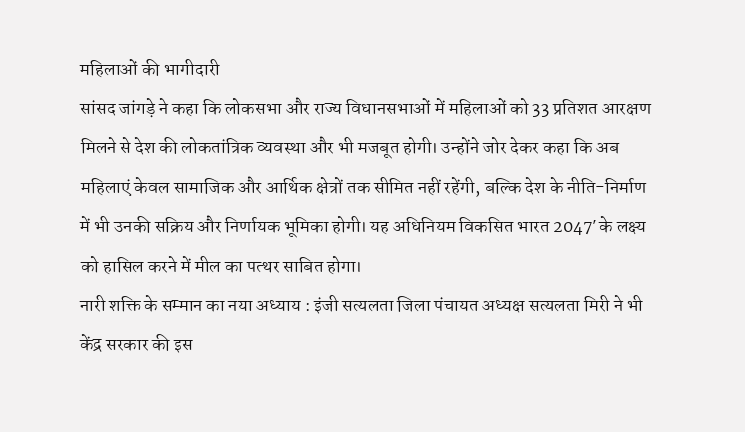महिलाओं की भागीदारी
सांसद जांगड़े ने कहा कि लोकसभा और राज्य विधानसभाओं में महिलाओं को 33 प्रतिशत आरक्षण मिलने से देश की लोकतांत्रिक व्यवस्था और भी मजबूत होगी। उन्होंने जोर देकर कहा कि अब महिलाएं केवल सामाजिक और आर्थिक क्षेत्रों तक सीमित नहीं रहेंगी, बल्कि देश के नीति-निर्माण में भी उनकी सक्रिय और निर्णायक भूमिका होगी। यह अधिनियम विकसित भारत 2047′ के लक्ष्य को हासिल करने में मील का पत्थर साबित होगा।
नारी शक्ति के सम्मान का नया अध्याय : इंजी सत्यलता जिला पंचायत अध्यक्ष सत्यलता मिरी ने भी केंद्र सरकार की इस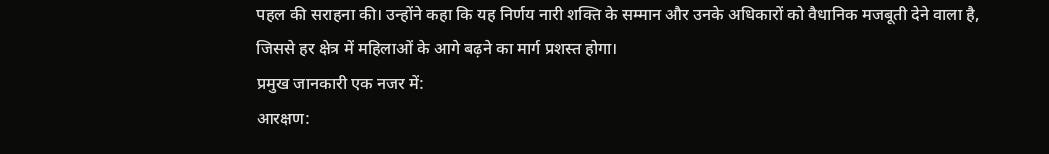पहल की सराहना की। उन्होंने कहा कि यह निर्णय नारी शक्ति के सम्मान और उनके अधिकारों को वैधानिक मजबूती देने वाला है, जिससे हर क्षेत्र में महिलाओं के आगे बढ़ने का मार्ग प्रशस्त होगा।
प्रमुख जानकारी एक नजर में:
आरक्षण: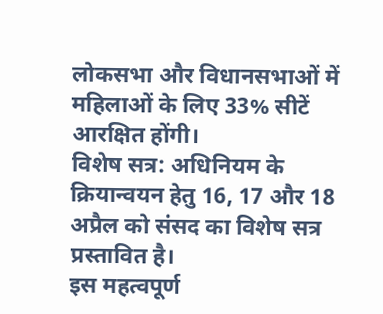लोकसभा और विधानसभाओं में महिलाओं के लिए 33% सीटें आरक्षित होंगी।
विशेष सत्र: अधिनियम के क्रियान्वयन हेतु 16, 17 और 18 अप्रैल को संसद का विशेष सत्र प्रस्तावित है।
इस महत्वपूर्ण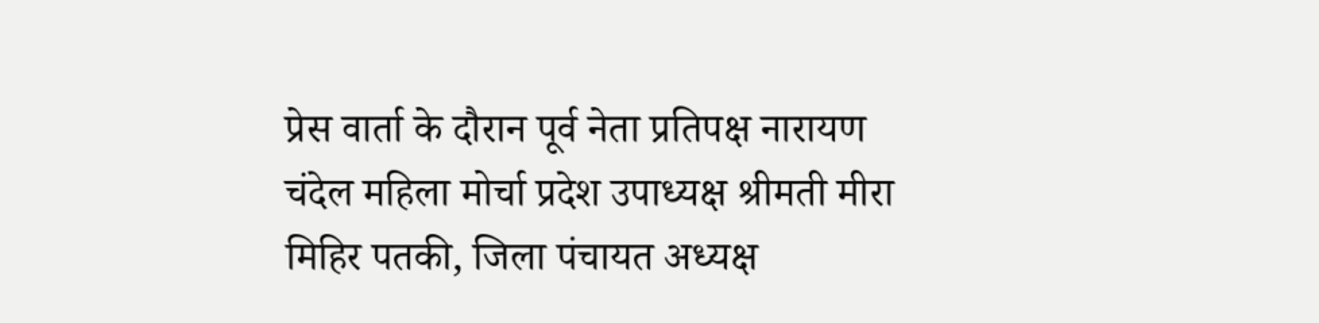प्रेस वार्ता के दौरान पूर्व नेता प्रतिपक्ष नारायण चंदेल महिला मोर्चा प्रदेश उपाध्यक्ष श्रीमती मीरा मिहिर पतकी, जिला पंचायत अध्यक्ष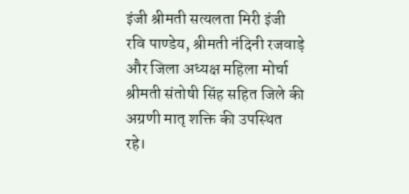इंजी श्रीमती सत्यलता मिरी इंजी रवि पाण्डेय, श्रीमती नंदिनी रजवाड़े और जिला अध्यक्ष महिला मोर्चा श्रीमती संतोषी सिंह सहित जिले की अग्रणी मातृ शक्ति की उपस्थित रहे।